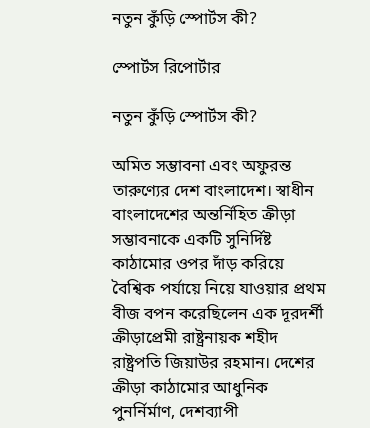নতুন কুঁড়ি স্পোর্টস কী?

স্পোর্টস রিপোর্টার

নতুন কুঁড়ি স্পোর্টস কী?

অমিত সম্ভাবনা এবং অফুরন্ত তারুণ্যের দেশ বাংলাদেশ। স্বাধীন বাংলাদেশের অন্তর্নিহিত ক্রীড়া সম্ভাবনাকে একটি সুনির্দিষ্ট কাঠামোর ওপর দাঁড় করিয়ে বৈশ্বিক পর্যায়ে নিয়ে যাওয়ার প্রথম বীজ বপন করেছিলেন এক দূরদর্শী ক্রীড়াপ্রেমী রাষ্ট্রনায়ক শহীদ রাষ্ট্রপতি জিয়াউর রহমান। দেশের ক্রীড়া কাঠামোর আধুনিক পুনর্নির্মাণ, দেশব্যাপী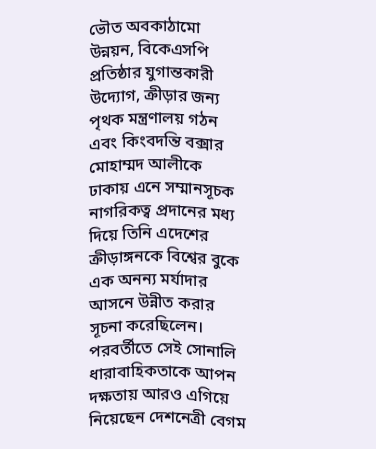ভৌত অবকাঠামো উন্নয়ন, বিকেএসপি প্রতিষ্ঠার যুগান্তকারী উদ্যোগ, ক্রীড়ার জন্য পৃথক মন্ত্রণালয় গঠন এবং কিংবদন্তি বক্সার মোহাম্মদ আলীকে ঢাকায় এনে সম্মানসূচক নাগরিকত্ব প্রদানের মধ্য দিয়ে তিনি এদেশের ক্রীড়াঙ্গনকে বিশ্বের বুকে এক অনন্য মর্যাদার আসনে উন্নীত করার সূচনা করেছিলেন। পরবর্তীতে সেই সোনালি ধারাবাহিকতাকে আপন দক্ষতায় আরও এগিয়ে নিয়েছেন দেশনেত্রী বেগম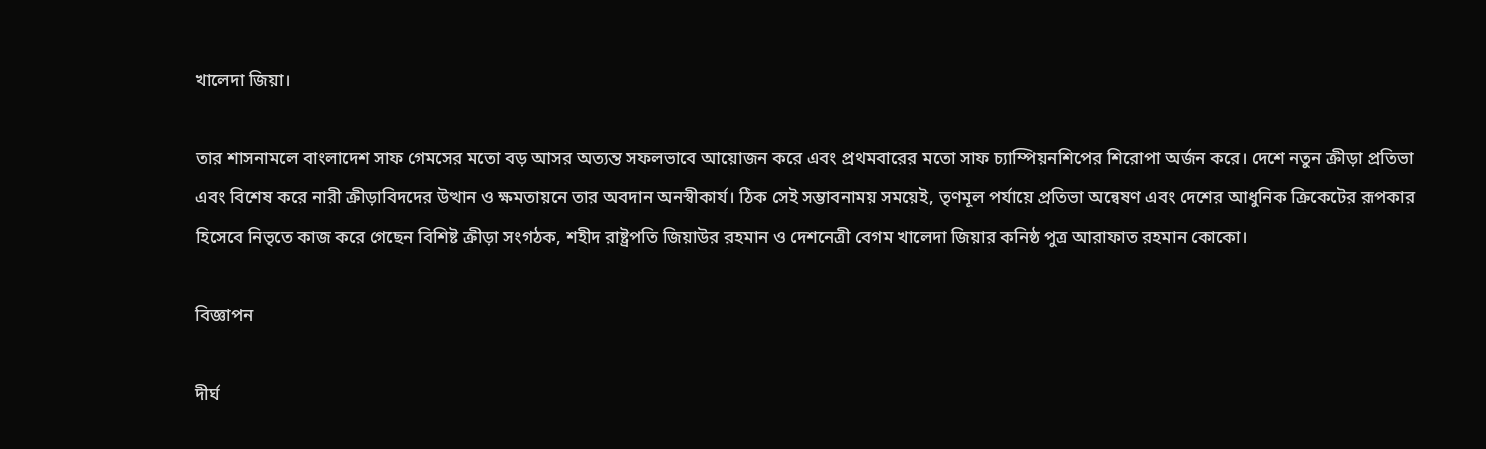খালেদা জিয়া।

তার শাসনামলে বাংলাদেশ সাফ গেমসের মতো বড় আসর অত্যন্ত সফলভাবে আয়োজন করে এবং প্রথমবারের মতো সাফ চ্যাম্পিয়নশিপের শিরোপা অর্জন করে। দেশে নতুন ক্রীড়া প্রতিভা এবং বিশেষ করে নারী ক্রীড়াবিদদের উত্থান ও ক্ষমতায়নে তার অবদান অনস্বীকার্য। ঠিক সেই সম্ভাবনাময় সময়েই, তৃণমূল পর্যায়ে প্রতিভা অন্বেষণ এবং দেশের আধুনিক ক্রিকেটের রূপকার হিসেবে নিভৃতে কাজ করে গেছেন বিশিষ্ট ক্রীড়া সংগঠক, শহীদ রাষ্ট্রপতি জিয়াউর রহমান ও দেশনেত্রী বেগম খালেদা জিয়ার কনিষ্ঠ পুত্র আরাফাত রহমান কোকো।

বিজ্ঞাপন

দীর্ঘ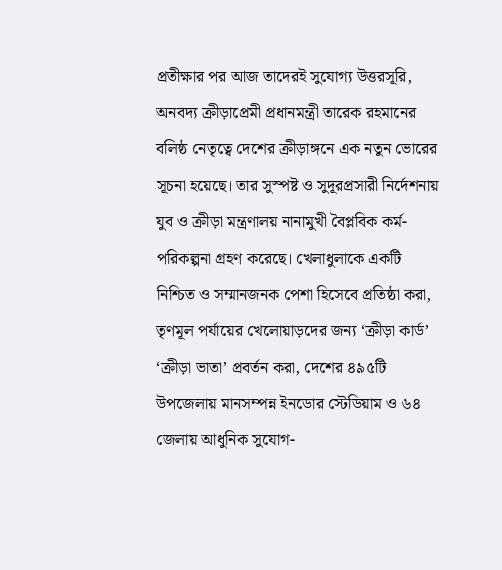প্রতীক্ষার পর আজ তাদেরই সুযোগ্য উত্তরসূরি, অনবদ্য ক্রীড়াপ্রেমী প্রধানমন্ত্রী তারেক রহমানের বলিষ্ঠ নেতৃত্বে দেশের ক্রীড়াঙ্গনে এক নতুন ভোরের সূচনা হয়েছে। তার সুস্পষ্ট ও সুদূরপ্রসারী নির্দেশনায় যুব ও ক্রীড়া মন্ত্রণালয় নানামুখী বৈপ্লবিক কর্ম-পরিকল্পনা গ্রহণ করেছে। খেলাধুলাকে একটি নিশ্চিত ও সম্মানজনক পেশা হিসেবে প্রতিষ্ঠা করা, তৃণমূল পর্যায়ের খেলোয়াড়দের জন্য ‘ক্রীড়া কার্ড’ ‘ক্রীড়া ভাতা’ প্রবর্তন করা, দেশের ৪৯৫টি উপজেলায় মানসম্পন্ন ইনডোর স্টেডিয়াম ও ৬৪ জেলায় আধুনিক সুযোগ-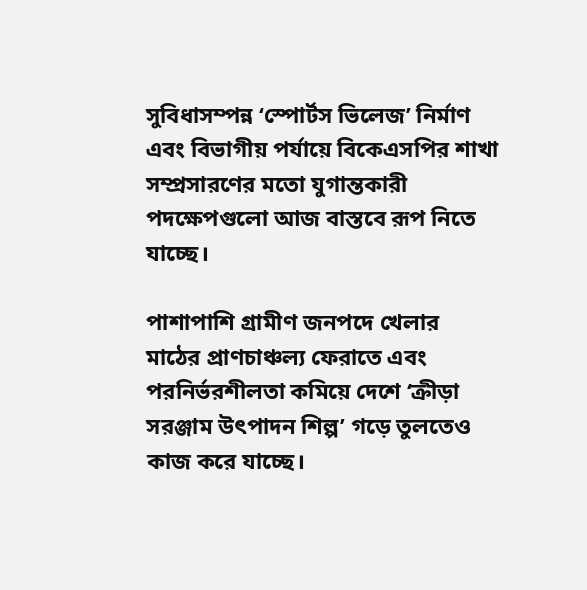সুবিধাসম্পন্ন ‘স্পোর্টস ভিলেজ’ নির্মাণ এবং বিভাগীয় পর্যায়ে বিকেএসপির শাখা সম্প্রসারণের মতো যুগান্তকারী পদক্ষেপগুলো আজ বাস্তবে রূপ নিতে যাচ্ছে।

পাশাপাশি গ্রামীণ জনপদে খেলার মাঠের প্রাণচাঞ্চল্য ফেরাতে এবং পরনির্ভরশীলতা কমিয়ে দেশে ‘ক্রীড়া সরঞ্জাম উৎপাদন শিল্প’ গড়ে তুলতেও কাজ করে যাচ্ছে।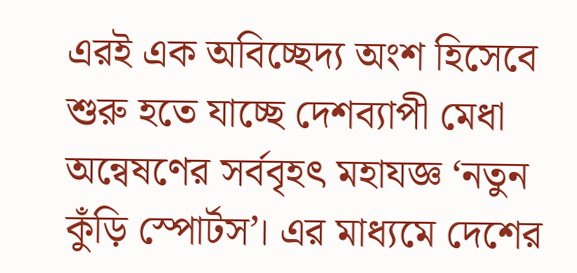এরই এক অবিচ্ছেদ্য অংশ হিসেবে শুরু হতে যাচ্ছে দেশব্যাপী মেধা অন্বেষণের সর্ববৃহৎ মহাযজ্ঞ ‘নতুন কুঁড়ি স্পোর্টস’। এর মাধ্যমে দেশের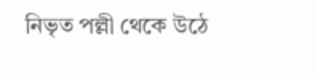নিভৃত পল্লী থেকে উঠে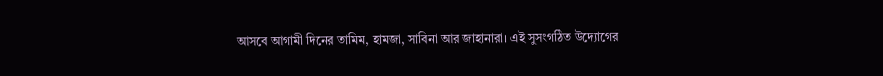আসবে আগামী দিনের তামিম, হামজা, সাবিনা আর জাহানারা। এই সুসংগঠিত উদ্যোগের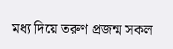মধ্য দিয়ে তরুণ প্রজন্ম সকল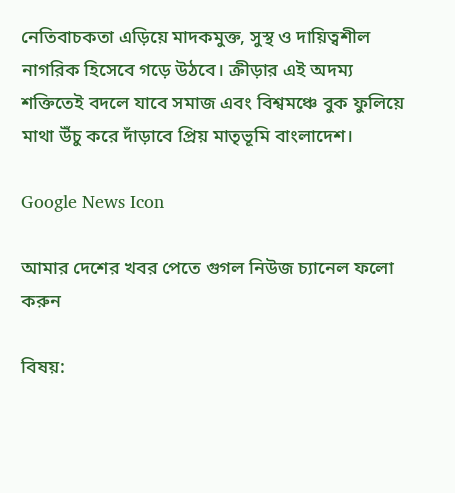নেতিবাচকতা এড়িয়ে মাদকমুক্ত, সুস্থ ও দায়িত্বশীল নাগরিক হিসেবে গড়ে উঠবে। ক্রীড়ার এই অদম্য শক্তিতেই বদলে যাবে সমাজ এবং বিশ্বমঞ্চে বুক ফুলিয়ে মাথা উঁচু করে দাঁড়াবে প্রিয় মাতৃভূমি বাংলাদেশ।

Google News Icon

আমার দেশের খবর পেতে গুগল নিউজ চ্যানেল ফলো করুন

বিষয়: